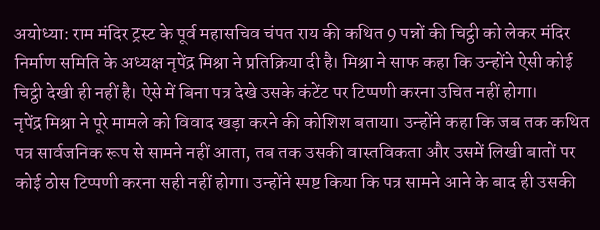अयोध्या: राम मंदिर ट्रस्ट के पूर्व महासचिव चंपत राय की कथित 9 पन्नों की चिट्ठी को लेकर मंदिर निर्माण समिति के अध्यक्ष नृपेंद्र मिश्रा ने प्रतिक्रिया दी है। मिश्रा ने साफ कहा कि उन्होंने ऐसी कोई चिट्ठी देखी ही नहीं है। ऐसे में बिना पत्र देखे उसके कंटेंट पर टिप्पणी करना उचित नहीं होगा।
नृपेंद्र मिश्रा ने पूरे मामले को विवाद खड़ा करने की कोशिश बताया। उन्होंने कहा कि जब तक कथित पत्र सार्वजनिक रूप से सामने नहीं आता, तब तक उसकी वास्तविकता और उसमें लिखी बातों पर कोई ठोस टिप्पणी करना सही नहीं होगा। उन्होंने स्पष्ट किया कि पत्र सामने आने के बाद ही उसकी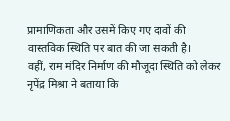प्रामाणिकता और उसमें किए गए दावों की वास्तविक स्थिति पर बात की जा सकती है।
वहीं, राम मंदिर निर्माण की मौजूदा स्थिति को लेकर नृपेंद्र मिश्रा ने बताया कि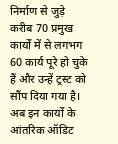निर्माण से जुड़े करीब 70 प्रमुख कार्यों में से लगभग 60 कार्य पूरे हो चुके हैं और उन्हें ट्रस्ट को सौंप दिया गया है। अब इन कार्यों के आंतरिक ऑडिट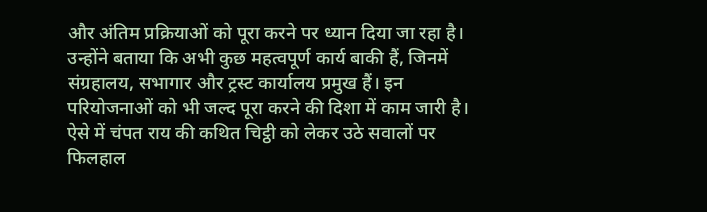और अंतिम प्रक्रियाओं को पूरा करने पर ध्यान दिया जा रहा है।
उन्होंने बताया कि अभी कुछ महत्वपूर्ण कार्य बाकी हैं, जिनमें संग्रहालय, सभागार और ट्रस्ट कार्यालय प्रमुख हैं। इन परियोजनाओं को भी जल्द पूरा करने की दिशा में काम जारी है।
ऐसे में चंपत राय की कथित चिट्ठी को लेकर उठे सवालों पर फिलहाल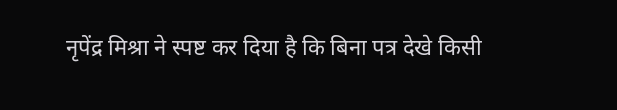नृपेंद्र मिश्रा ने स्पष्ट कर दिया है कि बिना पत्र देखे किसी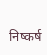निष्कर्ष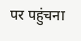पर पहुंचना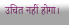उचित नहीं होगा।